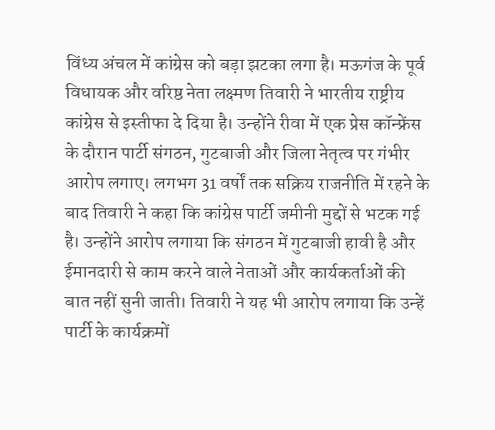विंध्य अंचल में कांग्रेस को बड़ा झटका लगा है। मऊगंज के पूर्व विधायक और वरिष्ठ नेता लक्ष्मण तिवारी ने भारतीय राष्ट्रीय कांग्रेस से इस्तीफा दे दिया है। उन्होंने रीवा में एक प्रेस कॉन्फ्रेंस के दौरान पार्टी संगठन, गुटबाजी और जिला नेतृत्व पर गंभीर आरोप लगाए। लगभग 31 वर्षों तक सक्रिय राजनीति में रहने के बाद तिवारी ने कहा कि कांग्रेस पार्टी जमीनी मुद्दों से भटक गई है। उन्होंने आरोप लगाया कि संगठन में गुटबाजी हावी है और ईमानदारी से काम करने वाले नेताओं और कार्यकर्ताओं की बात नहीं सुनी जाती। तिवारी ने यह भी आरोप लगाया कि उन्हें पार्टी के कार्यक्रमों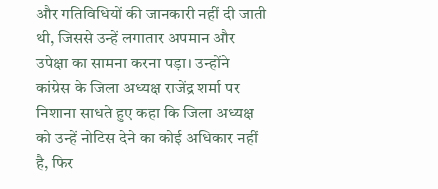और गतिविधियों की जानकारी नहीं दी जाती थी, जिससे उन्हें लगातार अपमान और उपेक्षा का सामना करना पड़ा। उन्होंने कांग्रेस के जिला अध्यक्ष राजेंद्र शर्मा पर निशाना साधते हुए कहा कि जिला अध्यक्ष को उन्हें नोटिस देने का कोई अधिकार नहीं है, फिर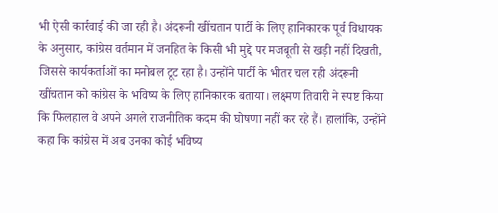भी ऐसी कार्रवाई की जा रही है। अंदरूनी खींचतान पार्टी के लिए हानिकारक पूर्व विधायक के अनुसार, कांग्रेस वर्तमान में जनहित के किसी भी मुद्दे पर मजबूती से खड़ी नहीं दिखती, जिससे कार्यकर्ताओं का मनोबल टूट रहा है। उन्होंने पार्टी के भीतर चल रही अंदरूनी खींचतान को कांग्रेस के भविष्य के लिए हानिकारक बताया। लक्ष्मण तिवारी ने स्पष्ट किया कि फिलहाल वे अपने अगले राजनीतिक कदम की घोषणा नहीं कर रहे हैं। हालांकि, उन्होंने कहा कि कांग्रेस में अब उनका कोई भविष्य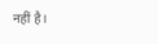नहीं है।